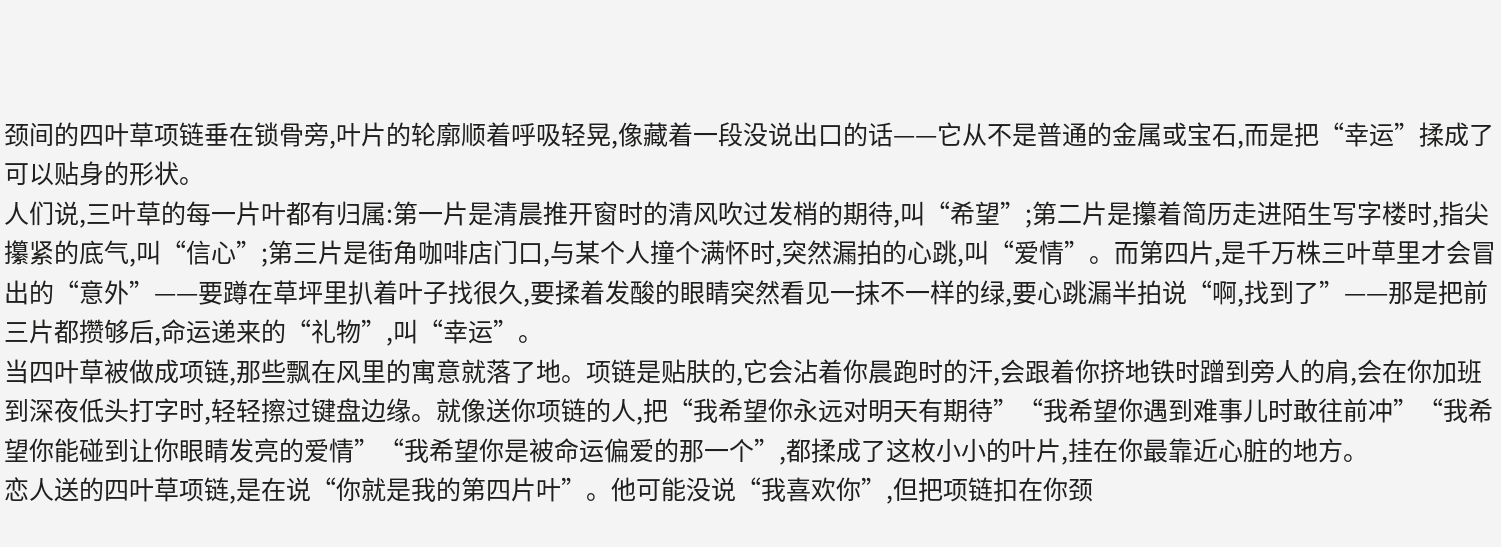颈间的四叶草项链垂在锁骨旁,叶片的轮廓顺着呼吸轻晃,像藏着一段没说出口的话——它从不是普通的金属或宝石,而是把“幸运”揉成了可以贴身的形状。
人们说,三叶草的每一片叶都有归属:第一片是清晨推开窗时的清风吹过发梢的期待,叫“希望”;第二片是攥着简历走进陌生写字楼时,指尖攥紧的底气,叫“信心”;第三片是街角咖啡店门口,与某个人撞个满怀时,突然漏拍的心跳,叫“爱情”。而第四片,是千万株三叶草里才会冒出的“意外”——要蹲在草坪里扒着叶子找很久,要揉着发酸的眼睛突然看见一抹不一样的绿,要心跳漏半拍说“啊,找到了”——那是把前三片都攒够后,命运递来的“礼物”,叫“幸运”。
当四叶草被做成项链,那些飘在风里的寓意就落了地。项链是贴肤的,它会沾着你晨跑时的汗,会跟着你挤地铁时蹭到旁人的肩,会在你加班到深夜低头打字时,轻轻擦过键盘边缘。就像送你项链的人,把“我希望你永远对明天有期待”“我希望你遇到难事儿时敢往前冲”“我希望你能碰到让你眼睛发亮的爱情”“我希望你是被命运偏爱的那一个”,都揉成了这枚小小的叶片,挂在你最靠近心脏的地方。
恋人送的四叶草项链,是在说“你就是我的第四片叶”。他可能没说“我喜欢你”,但把项链扣在你颈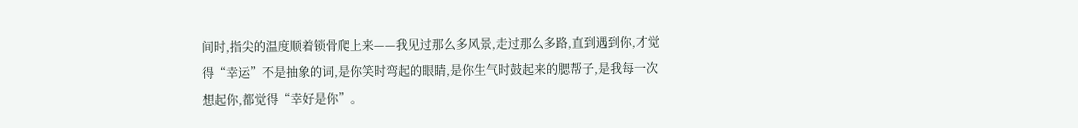间时,指尖的温度顺着锁骨爬上来——我见过那么多风景,走过那么多路,直到遇到你,才觉得“幸运”不是抽象的词,是你笑时弯起的眼睛,是你生气时鼓起来的腮帮子,是我每一次想起你,都觉得“幸好是你”。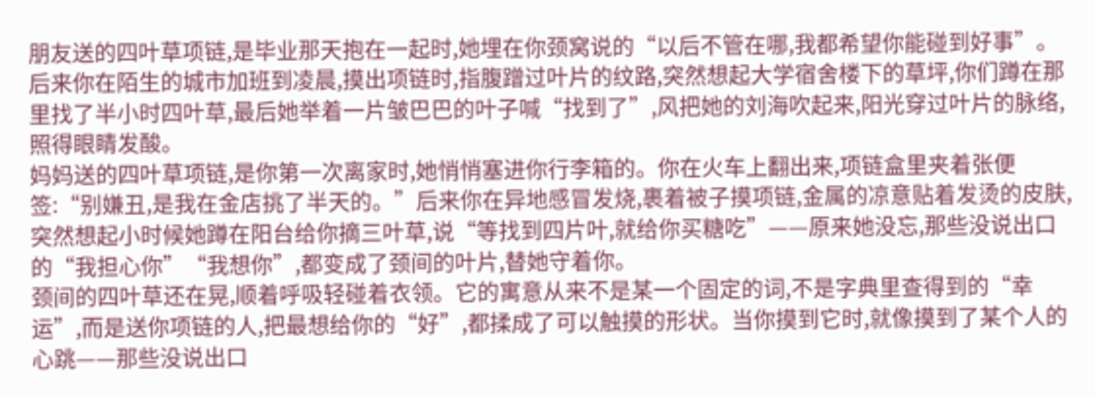朋友送的四叶草项链,是毕业那天抱在一起时,她埋在你颈窝说的“以后不管在哪,我都希望你能碰到好事”。后来你在陌生的城市加班到凌晨,摸出项链时,指腹蹭过叶片的纹路,突然想起大学宿舍楼下的草坪,你们蹲在那里找了半小时四叶草,最后她举着一片皱巴巴的叶子喊“找到了”,风把她的刘海吹起来,阳光穿过叶片的脉络,照得眼睛发酸。
妈妈送的四叶草项链,是你第一次离家时,她悄悄塞进你行李箱的。你在火车上翻出来,项链盒里夹着张便签:“别嫌丑,是我在金店挑了半天的。”后来你在异地感冒发烧,裹着被子摸项链,金属的凉意贴着发烫的皮肤,突然想起小时候她蹲在阳台给你摘三叶草,说“等找到四片叶,就给你买糖吃”——原来她没忘,那些没说出口的“我担心你”“我想你”,都变成了颈间的叶片,替她守着你。
颈间的四叶草还在晃,顺着呼吸轻碰着衣领。它的寓意从来不是某一个固定的词,不是字典里查得到的“幸运”,而是送你项链的人,把最想给你的“好”,都揉成了可以触摸的形状。当你摸到它时,就像摸到了某个人的心跳——那些没说出口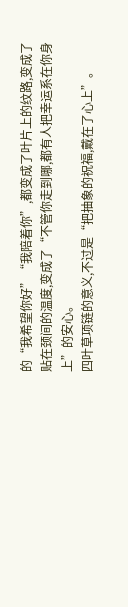的“我希望你好”“我陪着你”,都变成了叶片上的纹路,变成了贴在颈间的温度,变成了“不管你走到哪,都有人把幸运系在你身上”的安心。
四叶草项链的意义,不过是“把抽象的祝福,戴在了心上”。